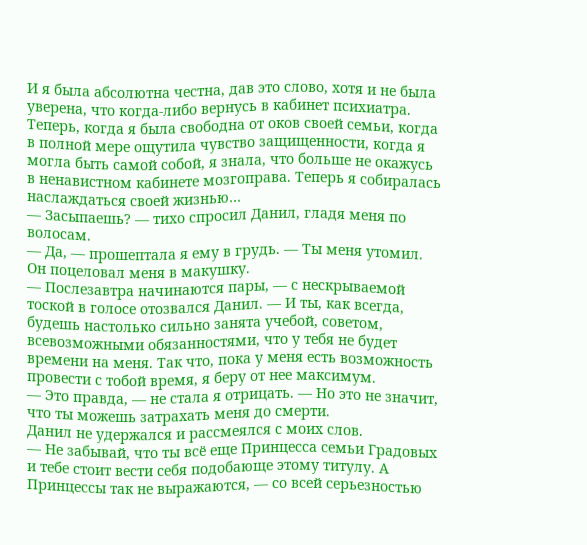И я была абсолютна честна, дав это слово, хотя и не была уверена, что когда-либо вернусь в кабинет психиатра.
Теперь, когда я была свободна от оков своей семьи, когда в полной мере ощутила чувство защищенности, когда я могла быть самой собой, я знала, что больше не окажусь в ненавистном кабинете мозгоправа. Теперь я собиралась наслаждаться своей жизнью…
— Засыпаешь? — тихо спросил Данил, гладя меня по волосам.
— Да, — прошептала я ему в грудь. — Ты меня утомил.
Он поцеловал меня в макушку.
— Послезавтра начинаются пары, — с нескрываемой тоской в голосе отозвался Данил. — И ты, как всегда, будешь настолько сильно занята учебой, советом, всевозможными обязанностями, что у тебя не будет времени на меня. Так что, пока у меня есть возможность провести с тобой время, я беру от нее максимум.
— Это правда, — не стала я отрицать. — Но это не значит, что ты можешь затрахать меня до смерти.
Данил не удержался и рассмеялся с моих слов.
— Не забывай, что ты всё еще Принцесса семьи Градовых и тебе стоит вести себя подобающе этому титулу. А Принцессы так не выражаются, — со всей серьезностью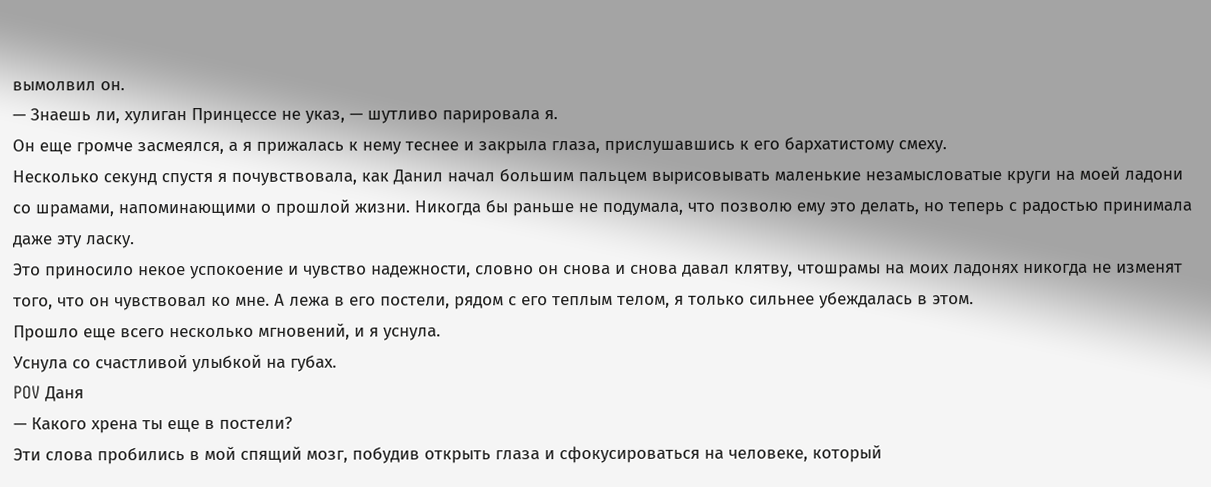вымолвил он.
— Знаешь ли, хулиган Принцессе не указ, — шутливо парировала я.
Он еще громче засмеялся, а я прижалась к нему теснее и закрыла глаза, прислушавшись к его бархатистому смеху.
Несколько секунд спустя я почувствовала, как Данил начал большим пальцем вырисовывать маленькие незамысловатые круги на моей ладони со шрамами, напоминающими о прошлой жизни. Никогда бы раньше не подумала, что позволю ему это делать, но теперь с радостью принимала даже эту ласку.
Это приносило некое успокоение и чувство надежности, словно он снова и снова давал клятву, чтошрамы на моих ладонях никогда не изменят того, что он чувствовал ко мне. А лежа в его постели, рядом с его теплым телом, я только сильнее убеждалась в этом.
Прошло еще всего несколько мгновений, и я уснула.
Уснула со счастливой улыбкой на губах.
POV Даня
— Какого хрена ты еще в постели?
Эти слова пробились в мой спящий мозг, побудив открыть глаза и сфокусироваться на человеке, который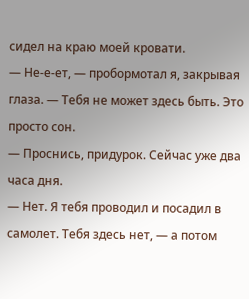сидел на краю моей кровати.
— Не-е-ет, — пробормотал я, закрывая глаза. — Тебя не может здесь быть. Это просто сон.
— Проснись, придурок. Сейчас уже два часа дня.
— Нет. Я тебя проводил и посадил в самолет. Тебя здесь нет, — а потом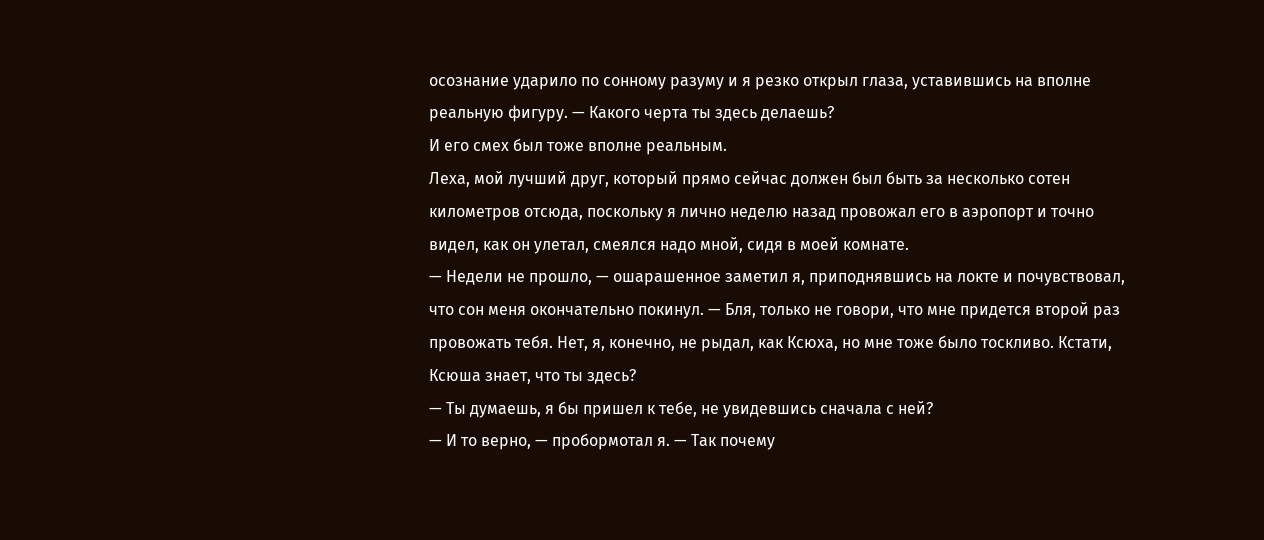осознание ударило по сонному разуму и я резко открыл глаза, уставившись на вполне реальную фигуру. — Какого черта ты здесь делаешь?
И его смех был тоже вполне реальным.
Леха, мой лучший друг, который прямо сейчас должен был быть за несколько сотен километров отсюда, поскольку я лично неделю назад провожал его в аэропорт и точно видел, как он улетал, смеялся надо мной, сидя в моей комнате.
— Недели не прошло, — ошарашенное заметил я, приподнявшись на локте и почувствовал, что сон меня окончательно покинул. — Бля, только не говори, что мне придется второй раз провожать тебя. Нет, я, конечно, не рыдал, как Ксюха, но мне тоже было тоскливо. Кстати, Ксюша знает, что ты здесь?
— Ты думаешь, я бы пришел к тебе, не увидевшись сначала с ней?
— И то верно, — пробормотал я. — Так почему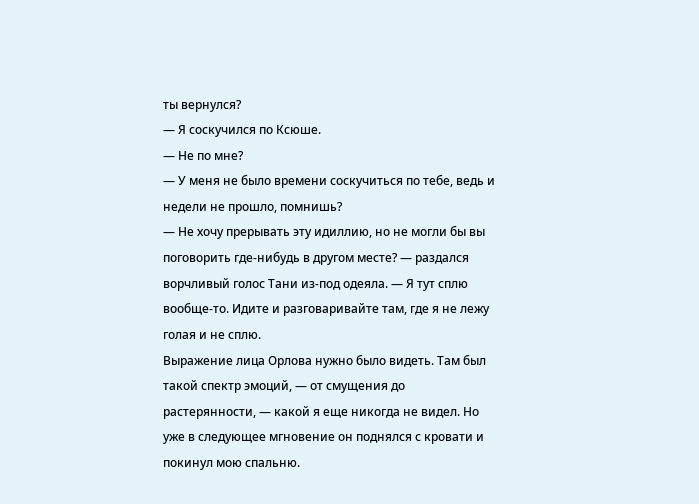ты вернулся?
— Я соскучился по Ксюше.
— Не по мне?
— У меня не было времени соскучиться по тебе, ведь и недели не прошло, помнишь?
— Не хочу прерывать эту идиллию, но не могли бы вы поговорить где-нибудь в другом месте? — раздался ворчливый голос Тани из-под одеяла. — Я тут сплю вообще-то. Идите и разговаривайте там, где я не лежу голая и не сплю.
Выражение лица Орлова нужно было видеть. Там был такой спектр эмоций, — от смущения до растерянности, — какой я еще никогда не видел. Но уже в следующее мгновение он поднялся с кровати и покинул мою спальню.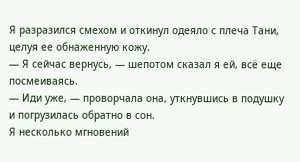Я разразился смехом и откинул одеяло с плеча Тани, целуя ее обнаженную кожу.
— Я сейчас вернусь, — шепотом сказал я ей, всё еще посмеиваясь.
— Иди уже, — проворчала она, уткнувшись в подушку и погрузилась обратно в сон.
Я несколько мгновений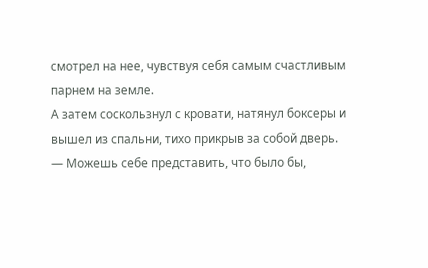смотрел на нее, чувствуя себя самым счастливым парнем на земле.
А затем соскользнул с кровати, натянул боксеры и вышел из спальни, тихо прикрыв за собой дверь.
— Можешь себе представить, что было бы,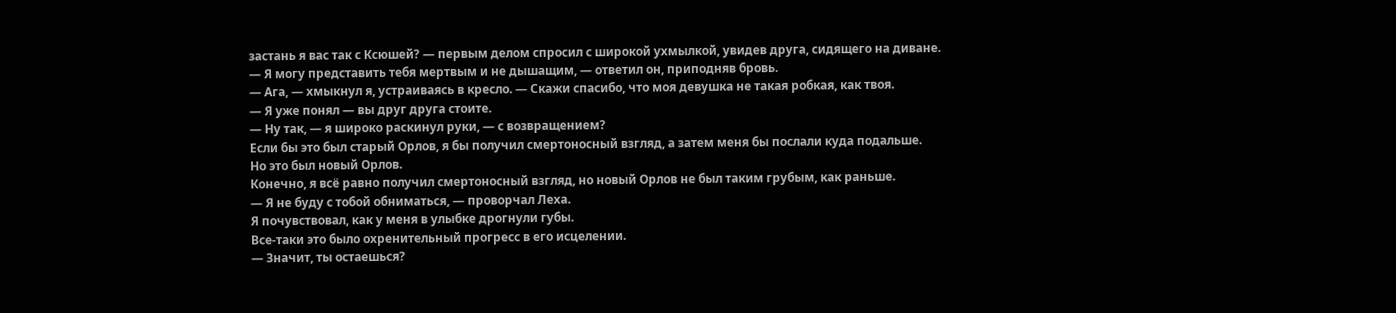застань я вас так с Ксюшей? — первым делом спросил с широкой ухмылкой, увидев друга, сидящего на диване.
— Я могу представить тебя мертвым и не дышащим, — ответил он, приподняв бровь.
— Ага, — хмыкнул я, устраиваясь в кресло. — Скажи спасибо, что моя девушка не такая робкая, как твоя.
— Я уже понял — вы друг друга стоите.
— Ну так, — я широко раскинул руки, — с возвращением?
Если бы это был старый Орлов, я бы получил смертоносный взгляд, а затем меня бы послали куда подальше.
Но это был новый Орлов.
Конечно, я всё равно получил смертоносный взгляд, но новый Орлов не был таким грубым, как раньше.
— Я не буду с тобой обниматься, — проворчал Леха.
Я почувствовал, как у меня в улыбке дрогнули губы.
Все-таки это было охренительный прогресс в его исцелении.
— Значит, ты остаешься?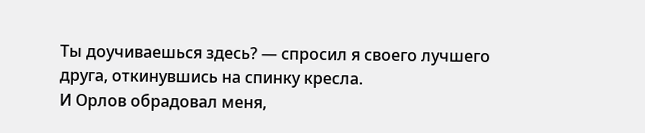Ты доучиваешься здесь? — спросил я своего лучшего друга, откинувшись на спинку кресла.
И Орлов обрадовал меня,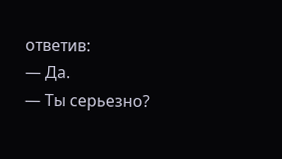ответив:
— Да.
— Ты серьезно?